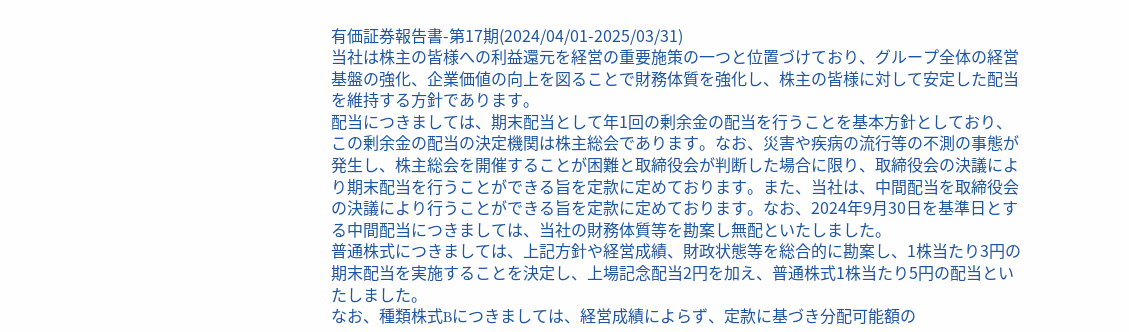有価証券報告書-第17期(2024/04/01-2025/03/31)
当社は株主の皆様への利益還元を経営の重要施策の一つと位置づけており、グループ全体の経営基盤の強化、企業価値の向上を図ることで財務体質を強化し、株主の皆様に対して安定した配当を維持する方針であります。
配当につきましては、期末配当として年1回の剰余金の配当を行うことを基本方針としており、この剰余金の配当の決定機関は株主総会であります。なお、災害や疾病の流行等の不測の事態が発生し、株主総会を開催することが困難と取締役会が判断した場合に限り、取締役会の決議により期末配当を行うことができる旨を定款に定めております。また、当社は、中間配当を取締役会の決議により行うことができる旨を定款に定めております。なお、2024年9月30日を基準日とする中間配当につきましては、当社の財務体質等を勘案し無配といたしました。
普通株式につきましては、上記方針や経営成績、財政状態等を総合的に勘案し、1株当たり3円の期末配当を実施することを決定し、上場記念配当2円を加え、普通株式1株当たり5円の配当といたしました。
なお、種類株式Bにつきましては、経営成績によらず、定款に基づき分配可能額の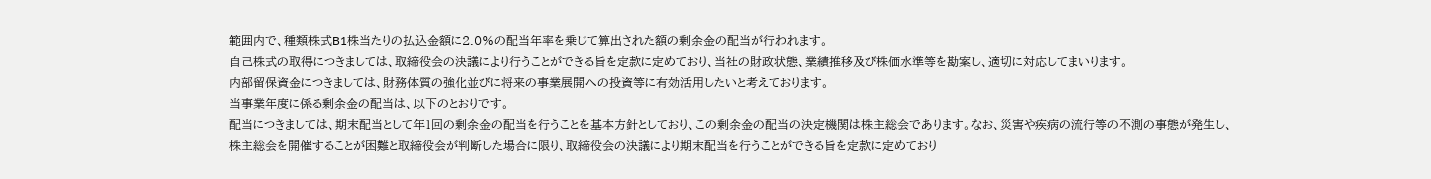範囲内で、種類株式B1株当たりの払込金額に2.0%の配当年率を乗じて算出された額の剰余金の配当が行われます。
自己株式の取得につきましては、取締役会の決議により行うことができる旨を定款に定めており、当社の財政状態、業績推移及び株価水準等を勘案し、適切に対応してまいります。
内部留保資金につきましては、財務体質の強化並びに将来の事業展開への投資等に有効活用したいと考えております。
当事業年度に係る剰余金の配当は、以下のとおりです。
配当につきましては、期末配当として年1回の剰余金の配当を行うことを基本方針としており、この剰余金の配当の決定機関は株主総会であります。なお、災害や疾病の流行等の不測の事態が発生し、株主総会を開催することが困難と取締役会が判断した場合に限り、取締役会の決議により期末配当を行うことができる旨を定款に定めており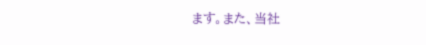ます。また、当社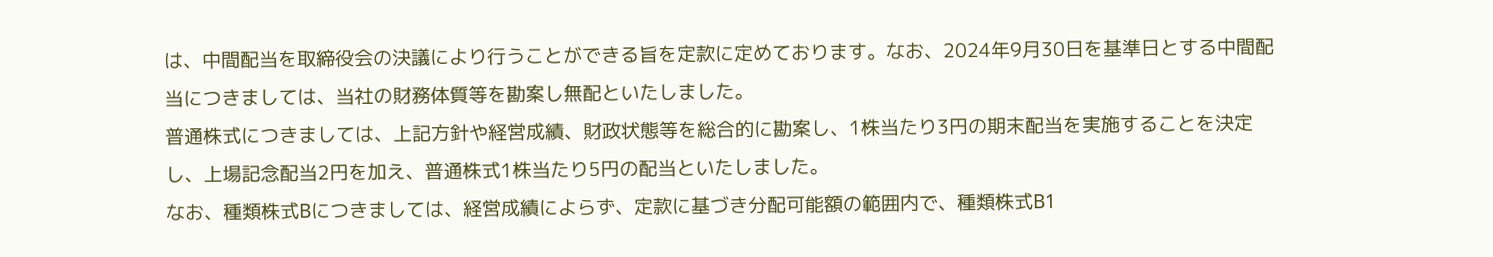は、中間配当を取締役会の決議により行うことができる旨を定款に定めております。なお、2024年9月30日を基準日とする中間配当につきましては、当社の財務体質等を勘案し無配といたしました。
普通株式につきましては、上記方針や経営成績、財政状態等を総合的に勘案し、1株当たり3円の期末配当を実施することを決定し、上場記念配当2円を加え、普通株式1株当たり5円の配当といたしました。
なお、種類株式Bにつきましては、経営成績によらず、定款に基づき分配可能額の範囲内で、種類株式B1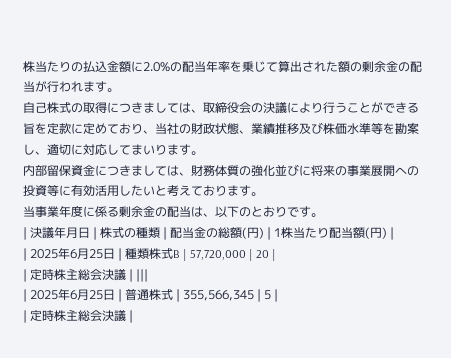株当たりの払込金額に2.0%の配当年率を乗じて算出された額の剰余金の配当が行われます。
自己株式の取得につきましては、取締役会の決議により行うことができる旨を定款に定めており、当社の財政状態、業績推移及び株価水準等を勘案し、適切に対応してまいります。
内部留保資金につきましては、財務体質の強化並びに将来の事業展開への投資等に有効活用したいと考えております。
当事業年度に係る剰余金の配当は、以下のとおりです。
| 決議年月日 | 株式の種類 | 配当金の総額(円) | 1株当たり配当額(円) |
| 2025年6月25日 | 種類株式B | 57,720,000 | 20 |
| 定時株主総会決議 | |||
| 2025年6月25日 | 普通株式 | 355,566,345 | 5 |
| 定時株主総会決議 |